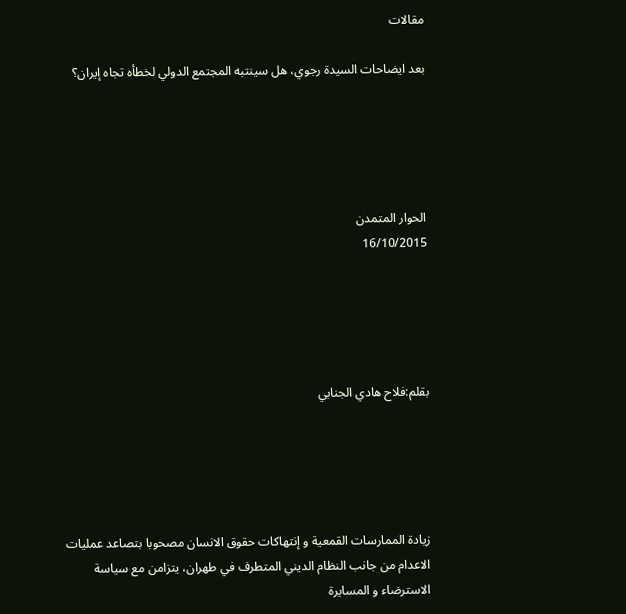مقالات

بعد ايضاحات السيدة رجوي، هل سينتبه المجتمع الدولي لخطأه تجاه إيران؟





الحوار المتمدن
16/10/2015





بقلم:فلاح هادي الجنابي





زيادة الممارسات القمعية و إنتهاکات حقوق الانسان مصحوبا بتصاعد عمليات الاعدام من جانب النظام الديني المتطرف في طهران، يتزامن مع سياسة الاسترضاء و المسايرة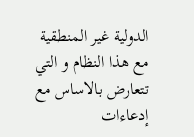الدولية غير المنطقية مع هذا النظام و التي تتعارض بالاساس مع إدعاءات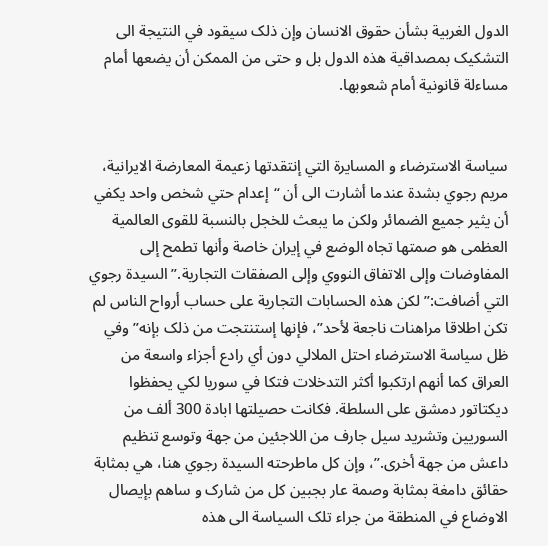الدول الغربية بشأن حقوق الانسان وإن ذلک سيقود في النتيجة الی التشکيک بمصداقية هذه الدول بل و حتی من الممکن أن يضعها أمام مساءلة قانونية أمام شعوبها.


سياسة الاسترضاء و المسايرة التي إنتقدتها زعيمة المعارضة الايرانية، مريم رجوي بشدة عندما أشارت الی أن “إعدام حتي شخص واحد يکفي أن يثير جميع الضمائر ولکن ما يبعث للخجل بالنسبة للقوی العالمية العظمی هو صمتها تجاه الوضع في إيران خاصة وأنها تطمح إلی المفاوضات وإلی الاتفاق النووي وإلی الصفقات التجارية.” السيدة رجوي التي أضافت:” لکن هذه الحسابات التجارية علی حساب أرواح الناس لم تکن اطلاقا مراهنات ناجعة لأحد”، فإنها إستنتجت من ذلک بإنه” وفي ظل سياسة الاسترضاء احتل الملالي دون أي رادع أجزاء واسعة من العراق کما أنهم ارتکبوا أکثر التدخلات فتکا في سوريا لکي يحفظوا ديکتاتور دمشق علی السلطة. فکانت حصيلتها ابادة 300 ألف من السوريين وتشريد سيل جارف من اللاجئين من جهة وتوسع تنظيم داعش من جهة أخری.”، وإن کل ماطرحته السيدة رجوي هنا، هي بمثابة حقائق دامغة بمثابة وصمة عار بجبين کل من شارک و ساهم بإيصال الاوضاع في المنطقة من جراء تلک السياسة الی هذه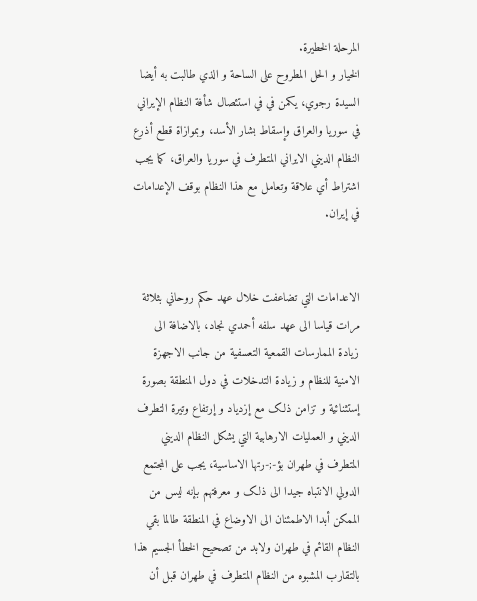المرحلة الخطيرة.
الخيار و الحل المطروح علی الساحة و الذي طالبت به أيضا السيدة رجوي، يکمن في في استئصال شأفة النظام الإيراني في سوريا والعراق وإسقاط بشار الأسد، وبموازاة قطع أذرع النظام الديني الايراني المتطرف في سوريا والعراق، کما يجب اشتراط أي علاقة وتعامل مع هذا النظام بوقف الإعدامات في إيران.


الاعدامات التي تضاعفت خلال عهد حکم روحاني بثلاثة مرات قياسا الی عهد سلفه أحمدي نجاد، بالاضافة الی زيادة الممارسات القمعية التعسفية من جانب الاجهزة الامنية للنظام و زيادة التدخلات في دول المنطقة بصورة إستثنائية و تزامن ذلک مع إزدياد و إرتفاع وتيرة التطرف الديني و العمليات الارهابية التي يشکل النظام الديني المتطرف في طهران بؤ-;-رتها الاساسية، يجب علی المجتمع الدولي الانتباه جيدا الی ذلک و معرفتهم بإنه ليس من الممکن أبدا الاطمئنان الی الاوضاع في المنطقة طالما بقي النظام القائم في طهران ولابد من تصحيح الخطأ الجسيم هذا بالتقارب المشبوه من النظام المتطرف في طهران قبل أن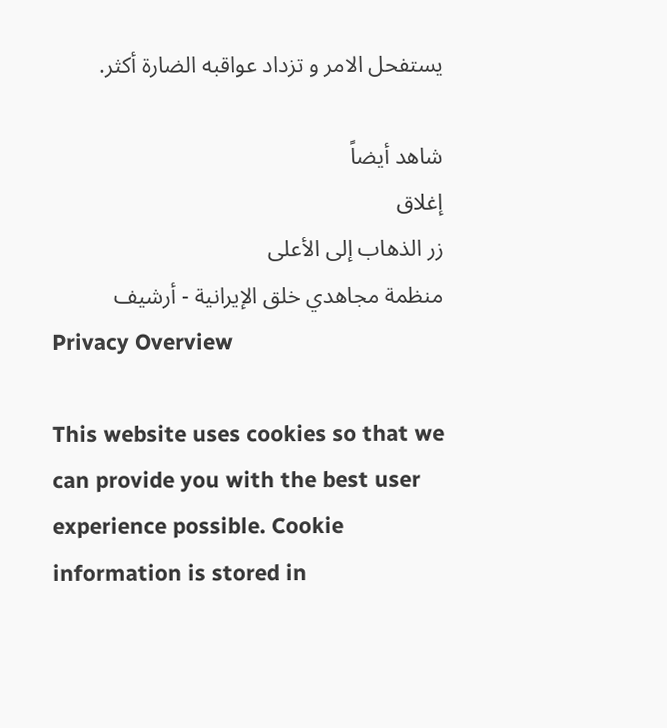يستفحل الامر و تزداد عواقبه الضارة أکثر.

شاهد أيضاً
إغلاق
زر الذهاب إلى الأعلى
منظمة مجاهدي خلق الإيرانية - أرشیف
Privacy Overview

This website uses cookies so that we can provide you with the best user experience possible. Cookie information is stored in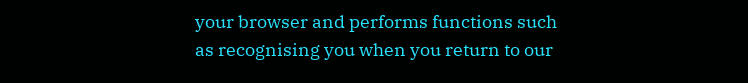your browser and performs functions such as recognising you when you return to our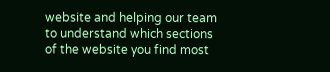website and helping our team to understand which sections of the website you find most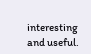interesting and useful.